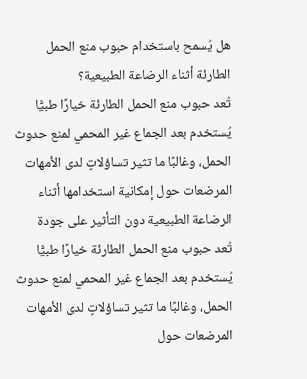هل يُسمح باستخدام حبوب منع الحمل الطارئة أثناء الرضاعة الطبيعية؟
تُعد حبوب منع الحمل الطارئة خيارًا طبيًّا يُستخدم بعد الجماع غير المحمي لمنع حدوث الحمل، وغالبًا ما تثير تساؤلاتٍ لدى الأمهات المرضعات حول إمكانية استخدامها أثناء الرضاعة الطبيعية دون التأثير على جودة
تُعد حبوب منع الحمل الطارئة خيارًا طبيًّا يُستخدم بعد الجماع غير المحمي لمنع حدوث الحمل، وغالبًا ما تثير تساؤلاتٍ لدى الأمهات المرضعات حول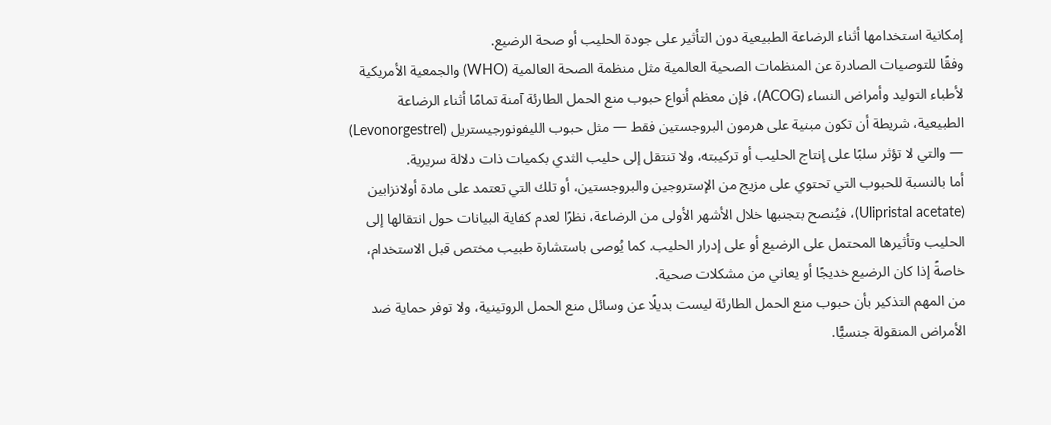إمكانية استخدامها أثناء الرضاعة الطبيعية دون التأثير على جودة الحليب أو صحة الرضيع.
وفقًا للتوصيات الصادرة عن المنظمات الصحية العالمية مثل منظمة الصحة العالمية (WHO) والجمعية الأمريكية لأطباء التوليد وأمراض النساء (ACOG)، فإن معظم أنواع حبوب منع الحمل الطارئة آمنة تمامًا أثناء الرضاعة الطبيعية، شريطة أن تكون مبنية على هرمون البروجستين فقط — مثل حبوب الليفونورجيستريل (Levonorgestrel) — والتي لا تؤثر سلبًا على إنتاج الحليب أو تركيبته، ولا تنتقل إلى حليب الثدي بكميات ذات دلالة سريرية.
أما بالنسبة للحبوب التي تحتوي على مزيج من الإستروجين والبروجستين، أو تلك التي تعتمد على مادة أولانزابين (Ulipristal acetate)، فيُنصح بتجنبها خلال الأشهر الأولى من الرضاعة، نظرًا لعدم كفاية البيانات حول انتقالها إلى الحليب وتأثيرها المحتمل على الرضيع أو على إدرار الحليب. كما يُوصى باستشارة طبيب مختص قبل الاستخدام، خاصةً إذا كان الرضيع خديجًا أو يعاني من مشكلات صحية.
من المهم التذكير بأن حبوب منع الحمل الطارئة ليست بديلًا عن وسائل منع الحمل الروتينية، ولا توفر حماية ضد الأمراض المنقولة جنسيًّا.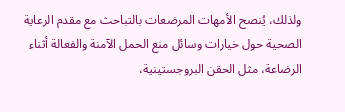ولذلك، يُنصح الأمهات المرضعات بالتباحث مع مقدم الرعاية الصحية حول خيارات وسائل منع الحمل الآمنة والفعالة أثناء الرضاعة، مثل الحقن البروجستينية،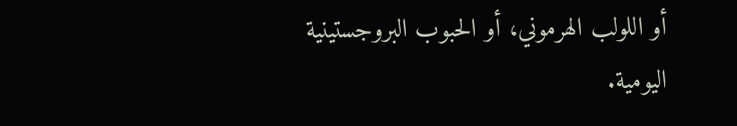أو اللولب الهرموني، أو الحبوب البروجستينية اليومية.